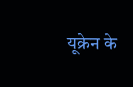यूक्रेन के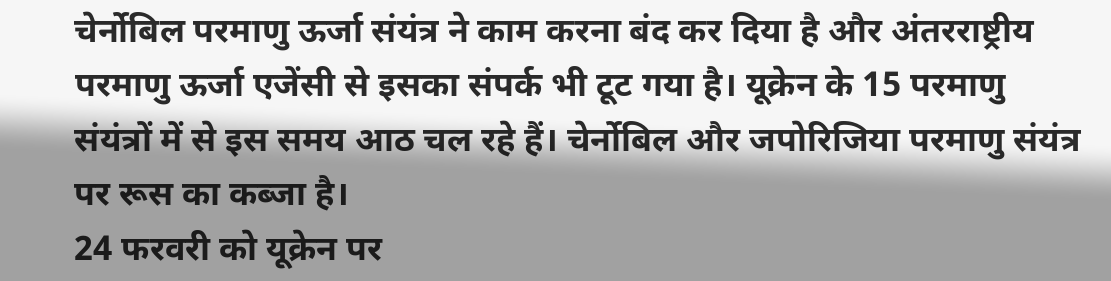चेर्नोबिल परमाणु ऊर्जा संयंत्र ने काम करना बंद कर दिया है और अंतरराष्ट्रीय परमाणु ऊर्जा एजेंसी से इसका संपर्क भी टूट गया है। यूक्रेन के 15 परमाणु संयंत्रों में से इस समय आठ चल रहे हैं। चेर्नोबिल और जपोरिजिया परमाणु संयंत्र पर रूस का कब्जा है।
24 फरवरी को यूक्रेन पर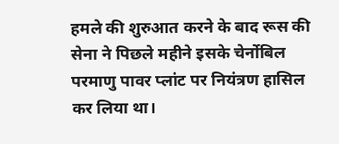हमले की शुरुआत करने के बाद रूस की सेना ने पिछले महीने इसके चेर्नोबिल परमाणु पावर प्लांट पर नियंत्रण हासिल कर लिया था।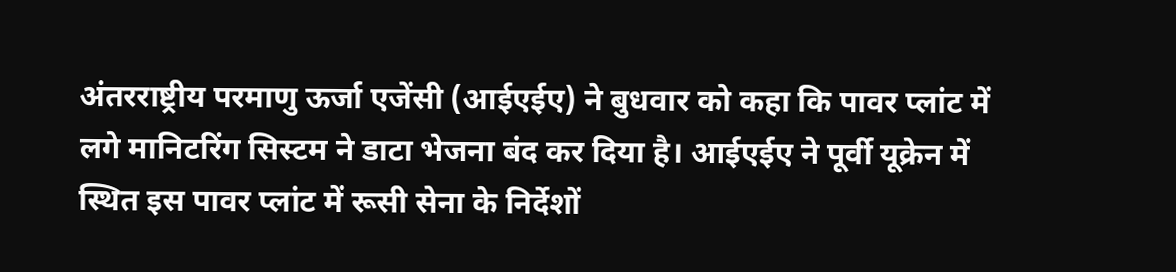अंतरराष्ट्रीय परमाणु ऊर्जा एजेंसी (आईएईए) ने बुधवार को कहा कि पावर प्लांट में लगे मानिटरिंग सिस्टम ने डाटा भेजना बंद कर दिया है। आईएईए ने पूर्वी यूक्रेन में स्थित इस पावर प्लांट में रूसी सेना के निर्देशों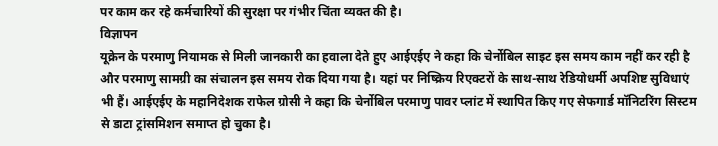पर काम कर रहे कर्मचारियों की सुरक्षा पर गंभीर चिंता व्यक्त की है।
विज्ञापन
यूक्रेन के परमाणु नियामक से मिली जानकारी का हवाला देते हुए आईएईए ने कहा कि चेर्नोबिल साइट इस समय काम नहीं कर रही है और परमाणु सामग्री का संचालन इस समय रोक दिया गया है। यहां पर निष्क्रिय रिएक्टरों के साथ-साथ रेडियोधर्मी अपशिष्ट सुविधाएं भी हैं। आईएईए के महानिदेशक राफेल ग्रोसी ने कहा कि चेर्नोबिल परमाणु पावर प्लांट में स्थापित किए गए सेफगार्ड मॉनिटरिंग सिस्टम से डाटा ट्रांसमिशन समाप्त हो चुका है।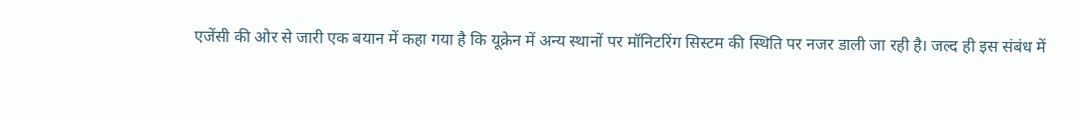एजेंसी की ओर से जारी एक बयान में कहा गया है कि यूक्रेन में अन्य स्थानों पर मॉनिटरिंग सिस्टम की स्थिति पर नजर डाली जा रही है। जल्द ही इस संबंध में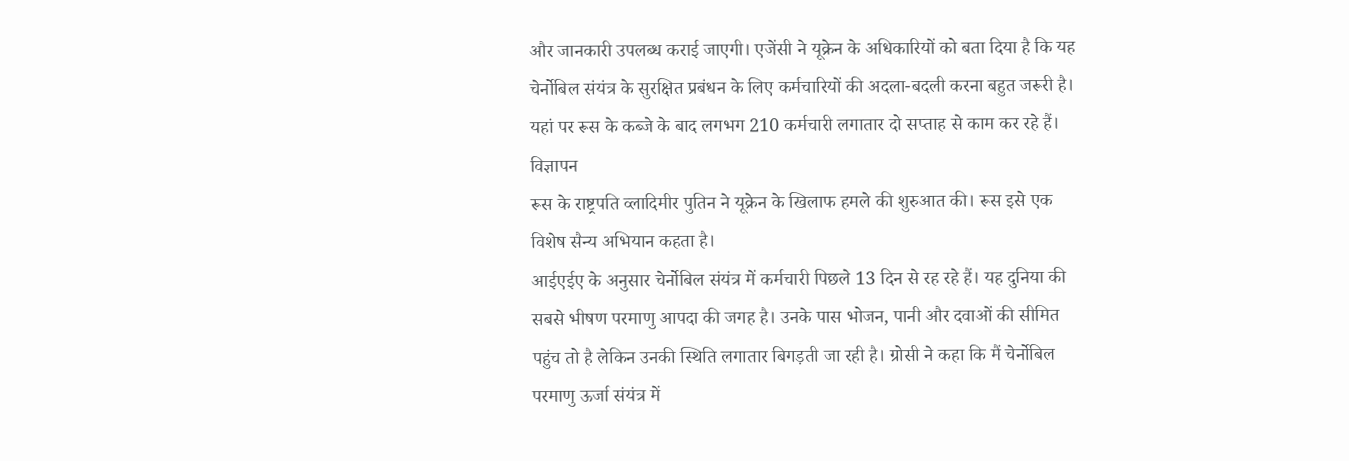और जानकारी उपलब्ध कराई जाएगी। एजेंसी ने यूक्रेन के अधिकारियों को बता दिया है कि यह चेर्नोबिल संयंत्र के सुरक्षित प्रबंधन के लिए कर्मचारियों की अदला-बदली करना बहुत जरूरी है। यहां पर रूस के कब्जे के बाद लगभग 210 कर्मचारी लगातार दो सप्ताह से काम कर रहे हैं।
विज्ञापन
रूस के राष्ट्रपति व्लादिमीर पुतिन ने यूक्रेन के खिलाफ हमले की शुरुआत की। रूस इसे एक विशेष सैन्य अभियान कहता है।
आईएईए के अनुसार चेर्नोबिल संयंत्र में कर्मचारी पिछले 13 दिन से रह रहे हैं। यह दुनिया की सबसे भीषण परमाणु आपदा की जगह है। उनके पास भोजन, पानी और दवाओं की सीमित पहुंच तो है लेकिन उनकी स्थिति लगातार बिगड़ती जा रही है। ग्रोसी ने कहा कि मैं चेर्नोबिल परमाणु ऊर्जा संयंत्र में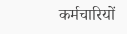कर्मचारियों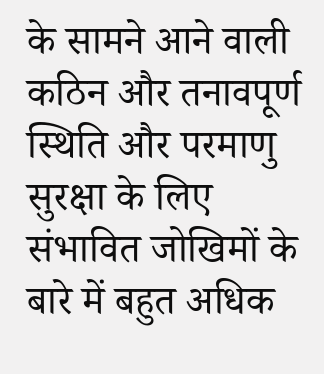के सामने आने वाली कठिन और तनावपूर्ण स्थिति और परमाणु सुरक्षा के लिए संभावित जोखिमों के बारे में बहुत अधिक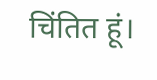चिंतित हूं।